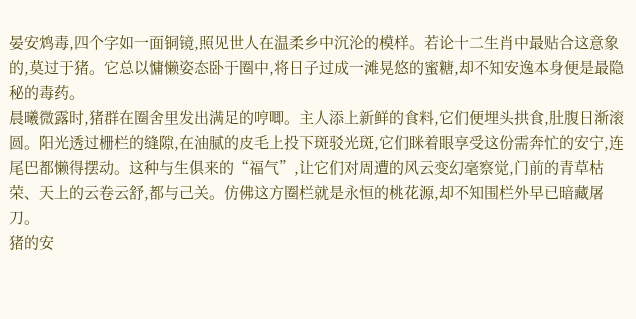晏安鸩毒,四个字如一面铜镜,照见世人在温柔乡中沉沦的模样。若论十二生肖中最贴合这意象的,莫过于猪。它总以慵懒姿态卧于圈中,将日子过成一滩晃悠的蜜糖,却不知安逸本身便是最隐秘的毒药。
晨曦微露时,猪群在圈舍里发出满足的哼唧。主人添上新鲜的食料,它们便埋头拱食,肚腹日渐滚圆。阳光透过栅栏的缝隙,在油腻的皮毛上投下斑驳光斑,它们眯着眼享受这份需奔忙的安宁,连尾巴都懒得摆动。这种与生俱来的“福气”,让它们对周遭的风云变幻毫察觉,门前的青草枯荣、天上的云卷云舒,都与己关。仿佛这方圈栏就是永恒的桃花源,却不知围栏外早已暗藏屠刀。
猪的安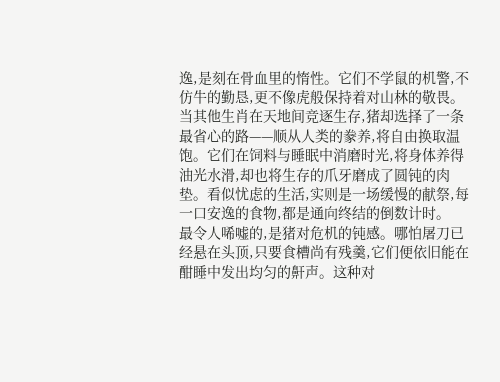逸,是刻在骨血里的惰性。它们不学鼠的机警,不仿牛的勤恳,更不像虎般保持着对山林的敬畏。当其他生肖在天地间竞逐生存,猪却选择了一条最省心的路——顺从人类的豢养,将自由换取温饱。它们在饲料与睡眠中消磨时光,将身体养得油光水滑,却也将生存的爪牙磨成了圆钝的肉垫。看似忧虑的生活,实则是一场缓慢的献祭,每一口安逸的食物,都是通向终结的倒数计时。
最令人唏嘘的,是猪对危机的钝感。哪怕屠刀已经悬在头顶,只要食槽尚有残羹,它们便依旧能在酣睡中发出均匀的鼾声。这种对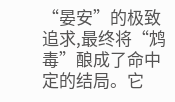“晏安”的极致追求,最终将“鸩毒”酿成了命中定的结局。它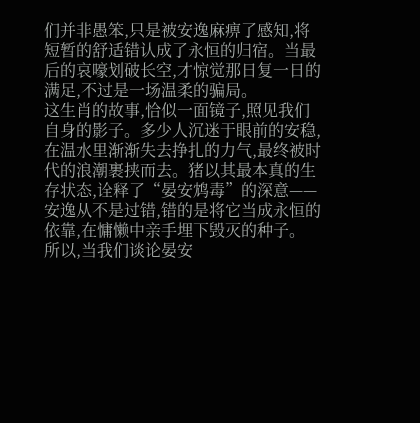们并非愚笨,只是被安逸麻痹了感知,将短暂的舒适错认成了永恒的归宿。当最后的哀嚎划破长空,才惊觉那日复一日的满足,不过是一场温柔的骗局。
这生肖的故事,恰似一面镜子,照见我们自身的影子。多少人沉迷于眼前的安稳,在温水里渐渐失去挣扎的力气,最终被时代的浪潮裹挟而去。猪以其最本真的生存状态,诠释了“晏安鸩毒”的深意——安逸从不是过错,错的是将它当成永恒的依靠,在慵懒中亲手埋下毁灭的种子。
所以,当我们谈论晏安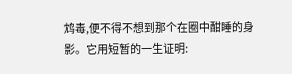鸩毒,便不得不想到那个在圈中酣睡的身影。它用短暂的一生证明: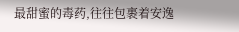最甜蜜的毒药,往往包裹着安逸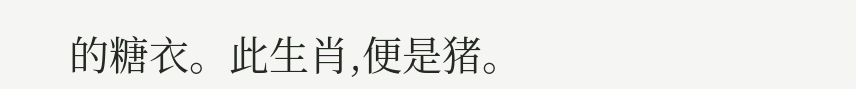的糖衣。此生肖,便是猪。